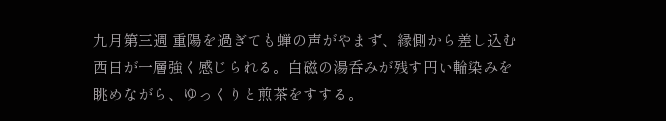九月第三週 重陽を過ぎても蝉の声がやまず、縁側から差し込む西日が一層強く感じられる。白磁の湯呑みが残す円い輪染みを眺めながら、ゆっくりと煎茶をすする。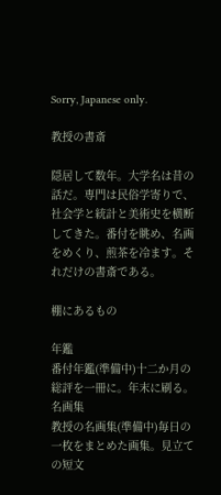Sorry, Japanese only.

教授の書斎

隠居して数年。大学名は昔の話だ。専門は民俗学寄りで、社会学と統計と美術史を横断してきた。番付を眺め、名画をめくり、煎茶を冷ます。それだけの書斎である。

棚にあるもの

年鑑
番付年鑑(準備中)十二か月の総評を一冊に。年末に刷る。
名画集
教授の名画集(準備中)毎日の一枚をまとめた画集。見立ての短文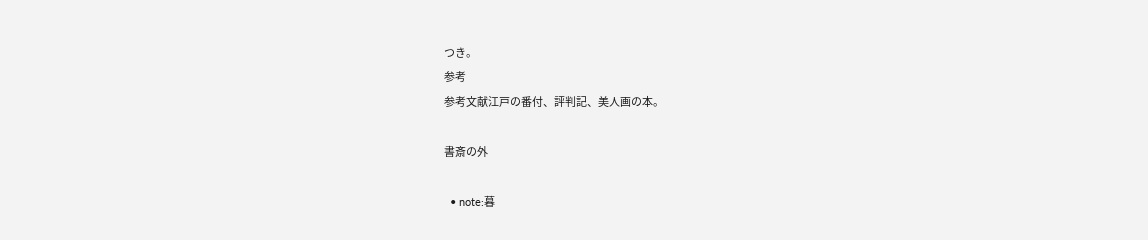つき。
参考
参考文献江戸の番付、評判記、美人画の本。

書斎の外

  • note:暮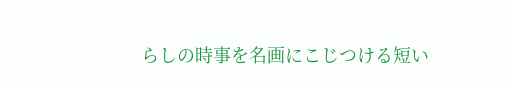らしの時事を名画にこじつける短い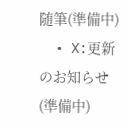随筆(準備中)
  • X:更新のお知らせ(準備中)